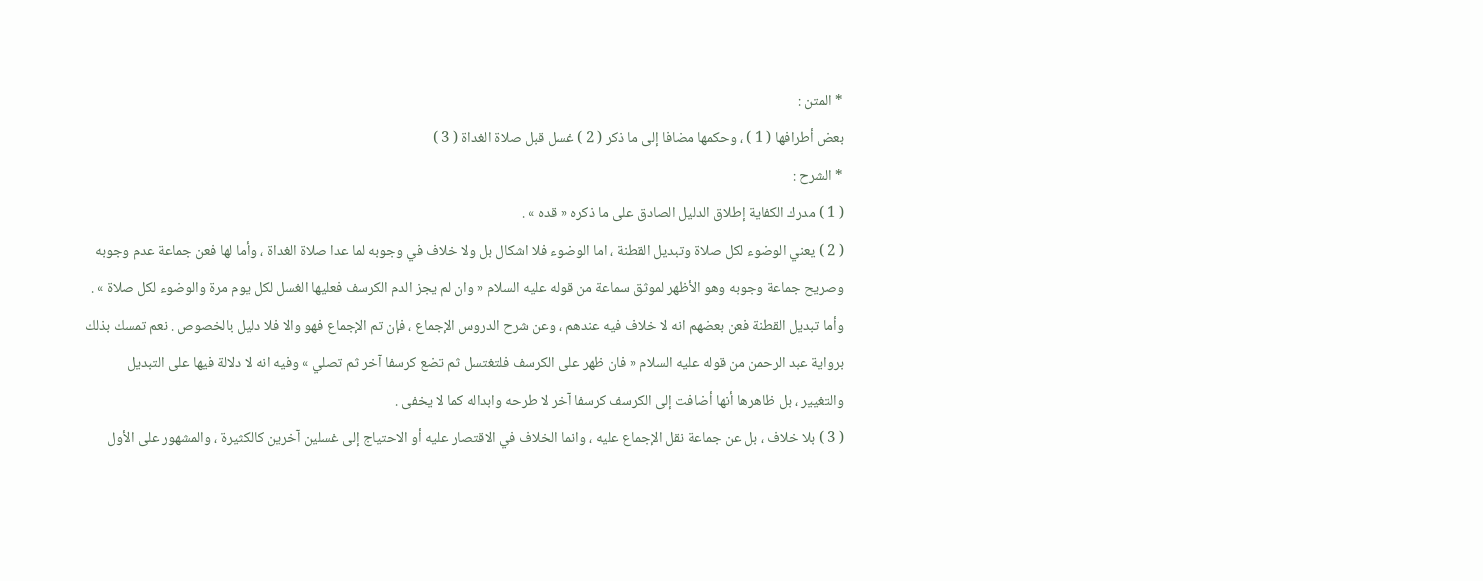* المتن :
بعض أطرافها ( 1 ) ، وحكمها مضافا إلى ما ذكر ( 2 ) غسل قبل صلاة الغداة ( 3 )
* الشرح :
( 1 ) مدرك الكفاية إطلاق الدليل الصادق على ما ذكره « قده » .
( 2 ) يعني الوضوء لكل صلاة وتبديل القطنة ، اما الوضوء فلا اشكال بل ولا خلاف في وجوبه لما عدا صلاة الغداة ، وأما لها فعن جماعة عدم وجوبه وصريح جماعة وجوبه وهو الأظهر لموثق سماعة من قوله عليه السلام « وان لم يجز الدم الكرسف فعليها الغسل لكل يوم مرة والوضوء لكل صلاة » .
وأما تبديل القطنة فعن بعضهم انه لا خلاف فيه عندهم ، وعن شرح الدروس الإجماع ، فإن تم الإجماع فهو والا فلا دليل بالخصوص . نعم تمسك بذلك برواية عبد الرحمن من قوله عليه السلام « فان ظهر على الكرسف فلتغتسل ثم تضع كرسفا آخر ثم تصلي » وفيه انه لا دلالة فيها على التبديل والتغيير ، بل ظاهرها أنها أضافت إلى الكرسف كرسفا آخر لا طرحه وابداله كما لا يخفى .
( 3 ) بلا خلاف ، بل عن جماعة نقل الإجماع عليه ، وانما الخلاف في الاقتصار عليه أو الاحتياج إلى غسلين آخرين كالكثيرة ، والمشهور على الأول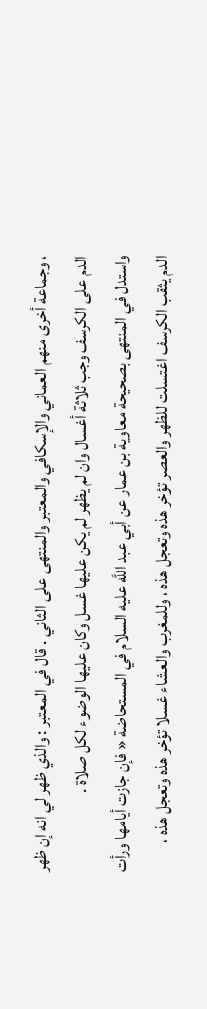، وجماعة أخرى منهم العماني والإسكافي والمعتبر والمنتهى على الثاني . قال في المعتبر : والذي ظهر لي انه إن ظهر الدم على الكرسف وجب ثلاثة أغسال وان لم يظهر لم يكن عليها غسل وكان عليها الوضوء لكل صلاة .
واستدل في المنتهى بصحيحة معاوية بن عمار عن أبي عبد اللَّه عليه السلام في المستحاضة « فإن جازت أيامها ورأت الدم يثقب الكرسف اغتسلت للظهر والعصر تؤخر هذه وتعجل هذه ، وللمغرب والعشاء غسلا تؤخر هذه وتعجل هذه ،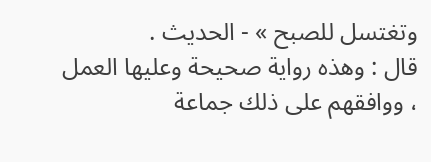وتغتسل للصبح » - الحديث .
قال : وهذه رواية صحيحة وعليها العمل ، ووافقهم على ذلك جماعة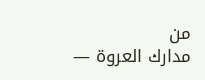من
مدارك العروة —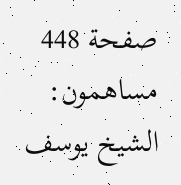صفحة 448
مساهمون: الشيخ يوسف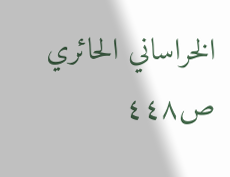الخراساني الحائري
ص٤٤٨